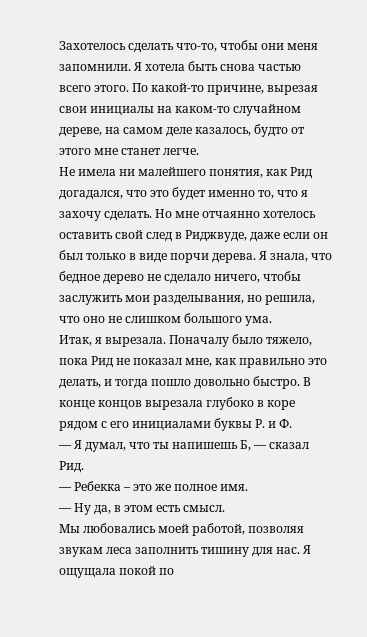Захотелось сделать что-то, чтобы они меня запомнили. Я хотела быть снова частью всего этого. По какой-то причине, вырезая свои инициалы на каком-то случайном дереве, на самом деле казалось, будто от этого мне станет легче.
Не имела ни малейшего понятия, как Рид догадался, что это будет именно то, что я захочу сделать. Но мне отчаянно хотелось оставить свой след в Риджвуде, даже если он был только в виде порчи дерева. Я знала, что бедное дерево не сделало ничего, чтобы заслужить мои разделывания, но решила, что оно не слишком большого ума.
Итак, я вырезала. Поначалу было тяжело, пока Рид не показал мне, как правильно это делать, и тогда пошло довольно быстро. В конце концов вырезала глубоко в коре рядом с его инициалами буквы Р. и Ф.
— Я думал, что ты напишешь Б, — сказал Рид.
— Ребекка – это же полное имя.
— Ну да, в этом есть смысл.
Мы любовались моей работой, позволяя звукам леса заполнить тишину для нас. Я ощущала покой по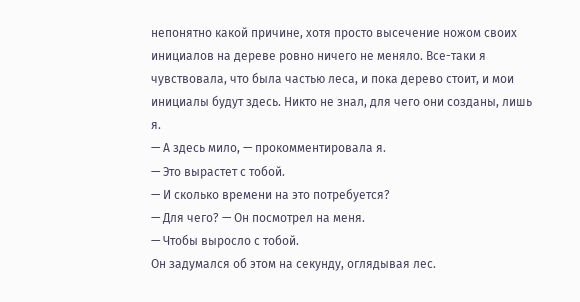непонятно какой причине, хотя просто высечение ножом своих инициалов на дереве ровно ничего не меняло. Все-таки я чувствовала, что была частью леса, и пока дерево стоит, и мои инициалы будут здесь. Никто не знал, для чего они созданы, лишь я.
— А здесь мило, — прокомментировала я.
— Это вырастет с тобой.
— И сколько времени на это потребуется?
— Для чего? — Он посмотрел на меня.
— Чтобы выросло с тобой.
Он задумался об этом на секунду, оглядывая лес.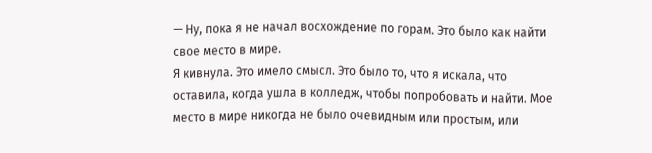— Ну, пока я не начал восхождение по горам. Это было как найти свое место в мире.
Я кивнула. Это имело смысл. Это было то, что я искала, что оставила, когда ушла в колледж, чтобы попробовать и найти. Мое место в мире никогда не было очевидным или простым, или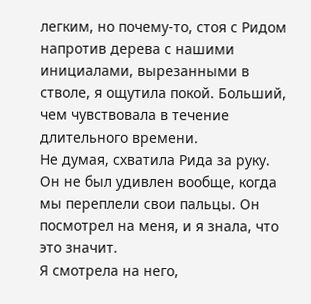легким, но почему-то, стоя с Ридом напротив дерева с нашими инициалами, вырезанными в стволе, я ощутила покой. Больший, чем чувствовала в течение длительного времени.
Не думая, схватила Рида за руку. Он не был удивлен вообще, когда мы переплели свои пальцы. Он посмотрел на меня, и я знала, что это значит.
Я смотрела на него,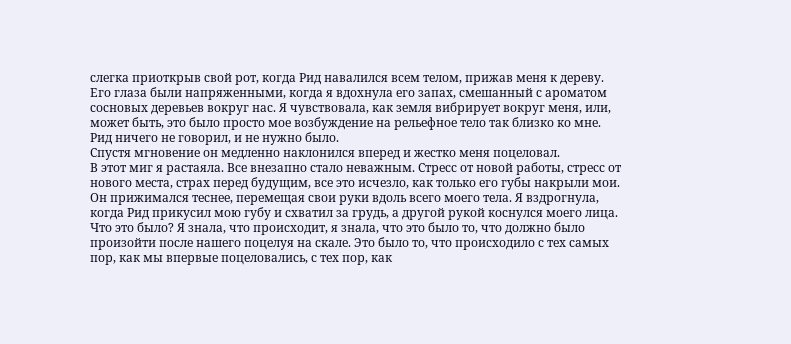слегка приоткрыв свой рот, когда Рид навалился всем телом, прижав меня к дереву. Его глаза были напряженными, когда я вдохнула его запах, смешанный с ароматом сосновых деревьев вокруг нас. Я чувствовала, как земля вибрирует вокруг меня, или, может быть, это было просто мое возбуждение на рельефное тело так близко ко мне.
Рид ничего не говорил, и не нужно было.
Спустя мгновение он медленно наклонился вперед и жестко меня поцеловал.
В этот миг я растаяла. Все внезапно стало неважным. Стресс от новой работы, стресс от нового места, страх перед будущим, все это исчезло, как только его губы накрыли мои. Он прижимался теснее, перемещая свои руки вдоль всего моего тела. Я вздрогнула, когда Рид прикусил мою губу и схватил за грудь, а другой рукой коснулся моего лица.
Что это было? Я знала, что происходит, я знала, что это было то, что должно было произойти после нашего поцелуя на скале. Это было то, что происходило с тех самых пор, как мы впервые поцеловались, с тех пор, как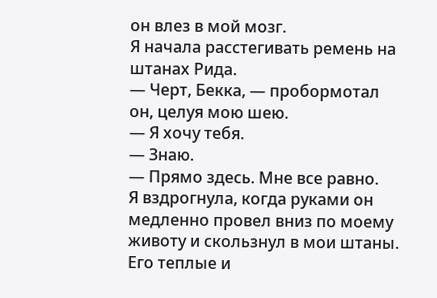он влез в мой мозг.
Я начала расстегивать ремень на штанах Рида.
— Черт, Бекка, — пробормотал он, целуя мою шею.
— Я хочу тебя.
— Знаю.
— Прямо здесь. Мне все равно.
Я вздрогнула, когда руками он медленно провел вниз по моему животу и скользнул в мои штаны. Его теплые и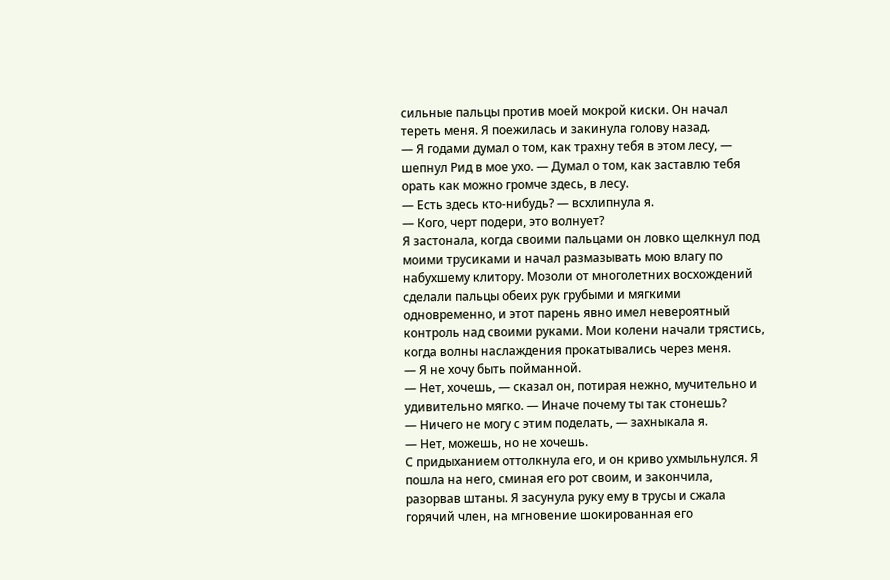сильные пальцы против моей мокрой киски. Он начал тереть меня. Я поежилась и закинула голову назад.
— Я годами думал о том, как трахну тебя в этом лесу, — шепнул Рид в мое ухо. — Думал о том, как заставлю тебя орать как можно громче здесь, в лесу.
— Есть здесь кто-нибудь? — всхлипнула я.
— Кого, черт подери, это волнует?
Я застонала, когда своими пальцами он ловко щелкнул под моими трусиками и начал размазывать мою влагу по набухшему клитору. Мозоли от многолетних восхождений сделали пальцы обеих рук грубыми и мягкими одновременно, и этот парень явно имел невероятный контроль над своими руками. Мои колени начали трястись, когда волны наслаждения прокатывались через меня.
— Я не хочу быть пойманной.
— Нет, хочешь, — сказал он, потирая нежно, мучительно и удивительно мягко. — Иначе почему ты так стонешь?
— Ничего не могу с этим поделать, — захныкала я.
— Нет, можешь, но не хочешь.
С придыханием оттолкнула его, и он криво ухмыльнулся. Я пошла на него, сминая его рот своим, и закончила, разорвав штаны. Я засунула руку ему в трусы и сжала горячий член, на мгновение шокированная его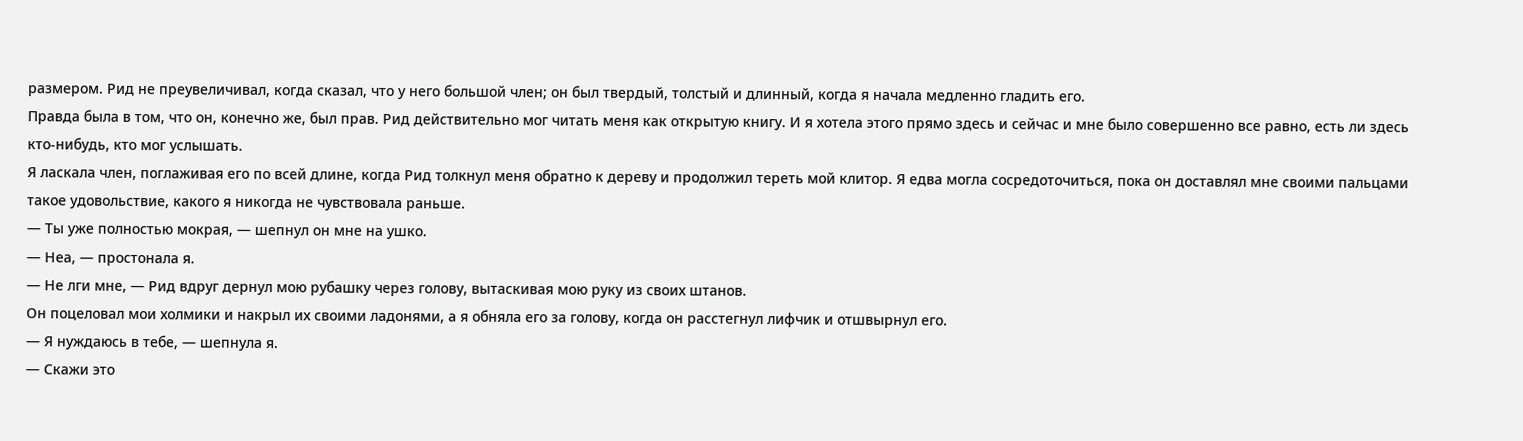размером. Рид не преувеличивал, когда сказал, что у него большой член; он был твердый, толстый и длинный, когда я начала медленно гладить его.
Правда была в том, что он, конечно же, был прав. Рид действительно мог читать меня как открытую книгу. И я хотела этого прямо здесь и сейчас и мне было совершенно все равно, есть ли здесь кто-нибудь, кто мог услышать.
Я ласкала член, поглаживая его по всей длине, когда Рид толкнул меня обратно к дереву и продолжил тереть мой клитор. Я едва могла сосредоточиться, пока он доставлял мне своими пальцами такое удовольствие, какого я никогда не чувствовала раньше.
— Ты уже полностью мокрая, — шепнул он мне на ушко.
— Неа, — простонала я.
— Не лги мне, — Рид вдруг дернул мою рубашку через голову, вытаскивая мою руку из своих штанов.
Он поцеловал мои холмики и накрыл их своими ладонями, а я обняла его за голову, когда он расстегнул лифчик и отшвырнул его.
— Я нуждаюсь в тебе, — шепнула я.
— Скажи это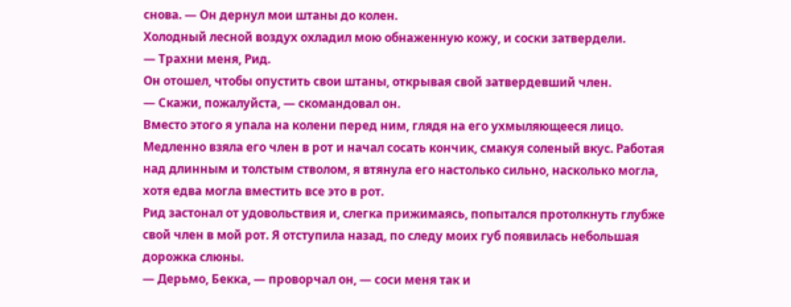снова. — Он дернул мои штаны до колен.
Холодный лесной воздух охладил мою обнаженную кожу, и соски затвердели.
— Трахни меня, Рид.
Он отошел, чтобы опустить свои штаны, открывая свой затвердевший член.
— Скажи, пожалуйста, — скомандовал он.
Вместо этого я упала на колени перед ним, глядя на его ухмыляющееся лицо. Медленно взяла его член в рот и начал сосать кончик, смакуя соленый вкус. Работая над длинным и толстым стволом, я втянула его настолько сильно, насколько могла, хотя едва могла вместить все это в рот.
Рид застонал от удовольствия и, слегка прижимаясь, попытался протолкнуть глубже свой член в мой рот. Я отступила назад, по следу моих губ появилась небольшая дорожка слюны.
— Дерьмо, Бекка, — проворчал он, — соси меня так и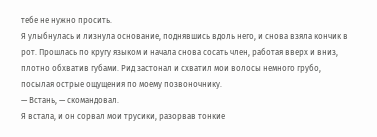тебе не нужно просить.
Я улыбнулась и лизнула основание, поднявшись вдоль него, и снова взяла кончик в рот. Прошлась по кругу языком и начала снова сосать член, работая вверх и вниз, плотно обхватив губами. Рид застонал и схватил мои волосы немного грубо, посылая острые ощущения по моему позвоночнику.
— Встань, — скомандовал.
Я встала, и он сорвал мои трусики, разорвав тонкие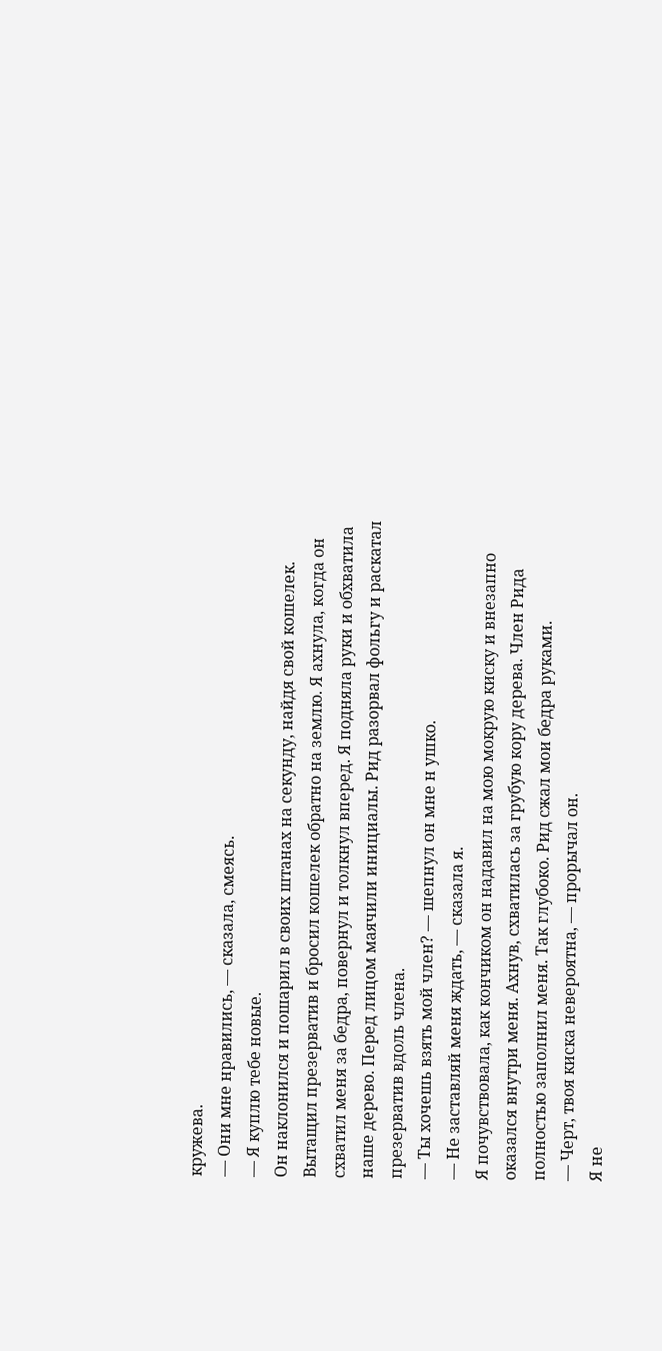кружева.
— Они мне нравились, — сказала, смеясь.
— Я куплю тебе новые.
Он наклонился и пошарил в своих штанах на секунду, найдя свой кошелек. Вытащил презерватив и бросил кошелек обратно на землю. Я ахнула, когда он схватил меня за бедра, повернул и толкнул вперед. Я подняла руки и обхватила наше дерево. Перед лицом маячили инициалы. Рид разорвал фольгу и раскатал презерватив вдоль члена.
— Ты хочешь взять мой член? — шепнул он мне н ушко.
— Не заставляй меня ждать, — сказала я.
Я почувствовала, как кончиком он надавил на мою мокрую киску и внезапно оказался внутри меня. Ахнув, схватилась за грубую кору дерева. Член Рида полностью заполнил меня. Так глубоко. Рид сжал мои бедра руками.
— Черт, твоя киска невероятна, — прорычал он.
Я не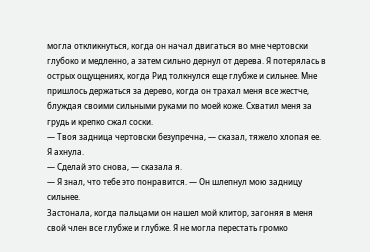могла откликнуться, когда он начал двигаться во мне чертовски глубоко и медленно, а затем сильно дернул от дерева. Я потерялась в острых ощущениях, когда Рид толкнулся еще глубже и сильнее. Мне пришлось держаться за дерево, когда он трахал меня все жестче, блуждая своими сильными руками по моей коже. Схватил меня за грудь и крепко сжал соски.
— Твоя задница чертовски безупречна, — сказал, тяжело хлопая ее.
Я ахнула.
— Сделай это снова, — сказала я.
— Я знал, что тебе это понравится. — Он шлепнул мою задницу сильнее.
Застонала, когда пальцами он нашел мой клитор, загоняя в меня свой член все глубже и глубже. Я не могла перестать громко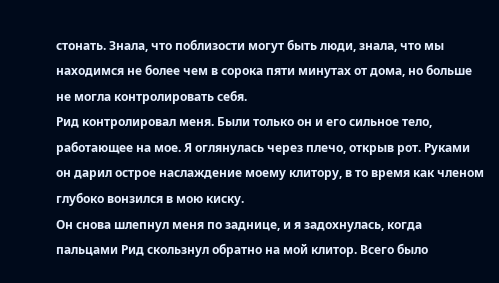стонать. Знала, что поблизости могут быть люди, знала, что мы находимся не более чем в сорока пяти минутах от дома, но больше не могла контролировать себя.
Рид контролировал меня. Были только он и его сильное тело, работающее на мое. Я оглянулась через плечо, открыв рот. Руками он дарил острое наслаждение моему клитору, в то время как членом глубоко вонзился в мою киску.
Он снова шлепнул меня по заднице, и я задохнулась, когда пальцами Рид скользнул обратно на мой клитор. Всего было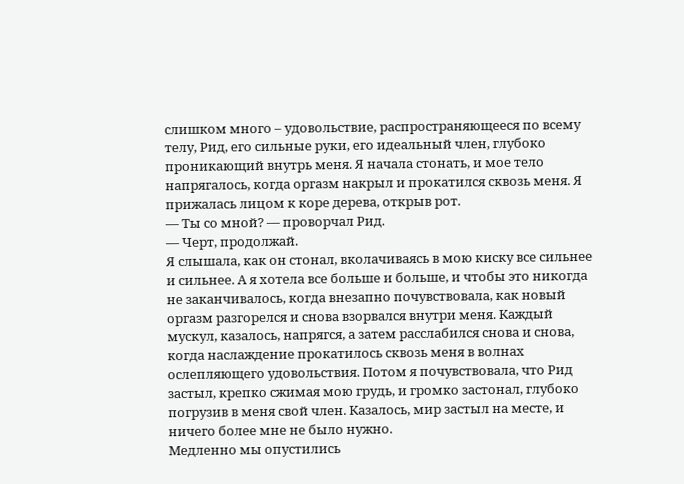слишком много – удовольствие, распространяющееся по всему телу, Рид, его сильные руки, его идеальный член, глубоко проникающий внутрь меня. Я начала стонать, и мое тело напрягалось, когда оргазм накрыл и прокатился сквозь меня. Я прижалась лицом к коре дерева, открыв рот.
— Ты со мной? — проворчал Рид.
— Черт, продолжай.
Я слышала, как он стонал, вколачиваясь в мою киску все сильнее и сильнее. А я хотела все больше и больше, и чтобы это никогда не заканчивалось, когда внезапно почувствовала, как новый оргазм разгорелся и снова взорвался внутри меня. Каждый мускул, казалось, напрягся, а затем расслабился снова и снова, когда наслаждение прокатилось сквозь меня в волнах ослепляющего удовольствия. Потом я почувствовала, что Рид застыл, крепко сжимая мою грудь, и громко застонал, глубоко погрузив в меня свой член. Казалось, мир застыл на месте, и ничего более мне не было нужно.
Медленно мы опустились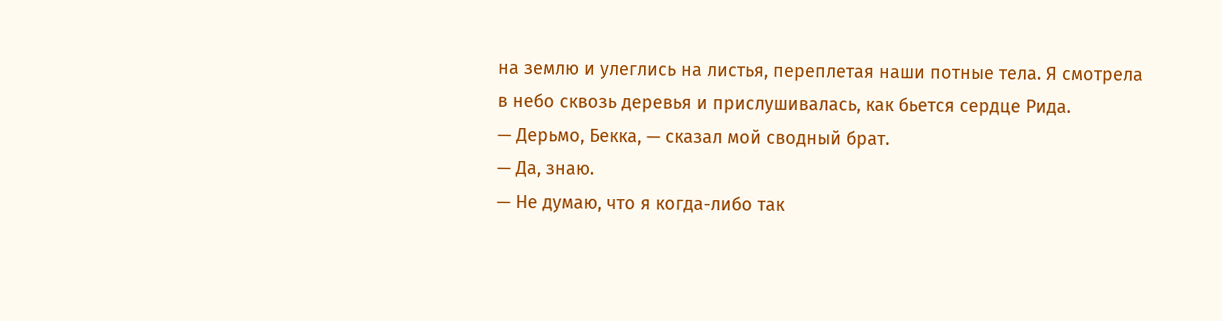на землю и улеглись на листья, переплетая наши потные тела. Я смотрела в небо сквозь деревья и прислушивалась, как бьется сердце Рида.
— Дерьмо, Бекка, — сказал мой сводный брат.
— Да, знаю.
— Не думаю, что я когда-либо так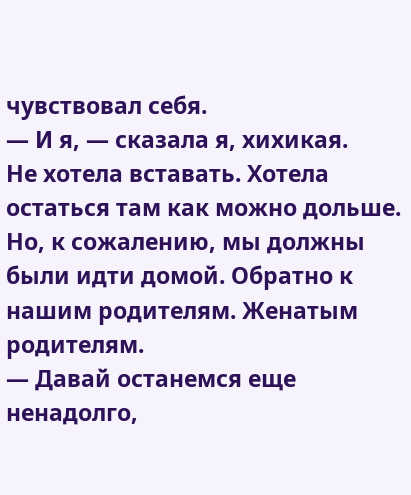чувствовал себя.
— И я, — сказала я, хихикая.
Не хотела вставать. Хотела остаться там как можно дольше. Но, к сожалению, мы должны были идти домой. Обратно к нашим родителям. Женатым родителям.
— Давай останемся еще ненадолго,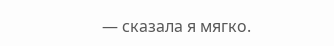— сказала я мягко.